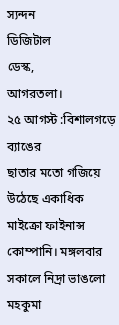স্যন্দন
ডিজিটাল
ডেস্ক,
আগরতলা।
২৫ আগস্ট :বিশালগড়ে ব্যাঙের
ছাতার মতো গজিয়ে উঠেছে একাধিক মাইক্রো ফাইনান্স কোম্পানি। মঙ্গলবার সকালে নিদ্রা ভাঙলো
মহকুমা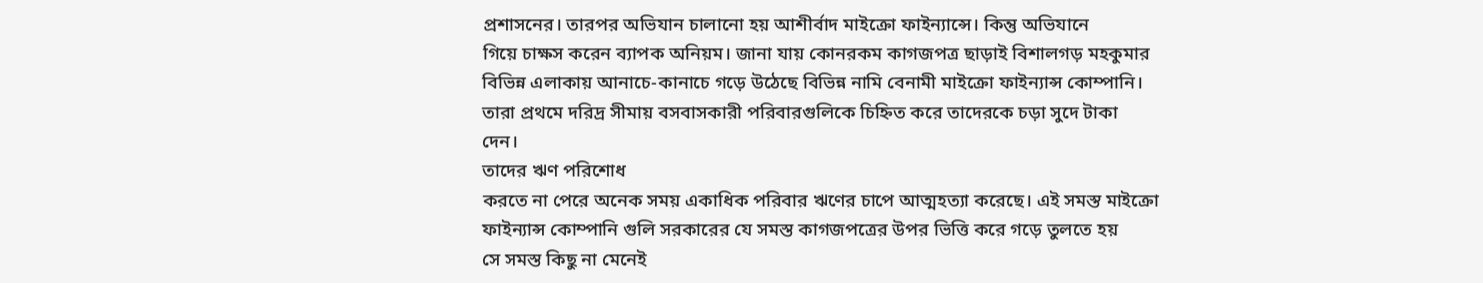প্রশাসনের। তারপর অভিযান চালানো হয় আশীর্বাদ মাইক্রো ফাইন্যান্সে। কিন্তু অভিযানে
গিয়ে চাক্ষস করেন ব্যাপক অনিয়ম। জানা যায় কোনরকম কাগজপত্র ছাড়াই বিশালগড় মহকুমার
বিভিন্ন এলাকায় আনাচে-কানাচে গড়ে উঠেছে বিভিন্ন নামি বেনামী মাইক্রো ফাইন্যান্স কোম্পানি।
তারা প্রথমে দরিদ্র সীমায় বসবাসকারী পরিবারগুলিকে চিহ্নিত করে তাদেরকে চড়া সুদে টাকা
দেন।
তাদের ঋণ পরিশোধ
করতে না পেরে অনেক সময় একাধিক পরিবার ঋণের চাপে আত্মহত্যা করেছে। এই সমস্ত মাইক্রো
ফাইন্যান্স কোম্পানি গুলি সরকারের যে সমস্ত কাগজপত্রের উপর ভিত্তি করে গড়ে তুলতে হয়
সে সমস্ত কিছু না মেনেই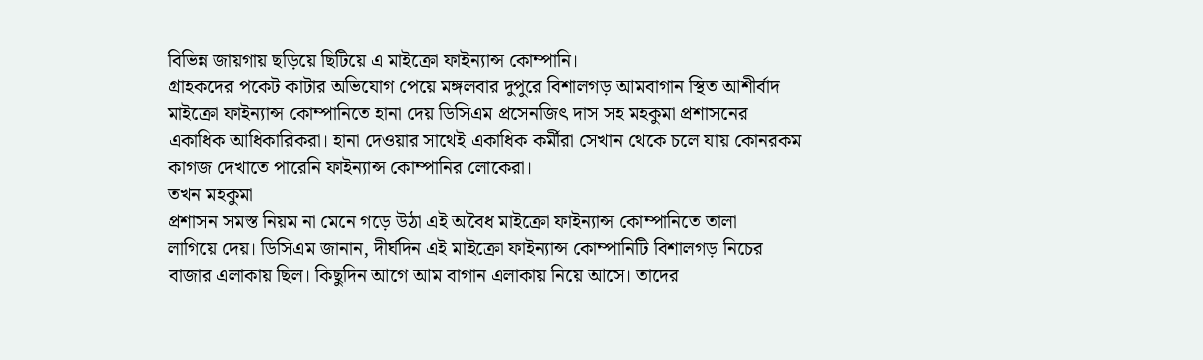বিভিন্ন জায়গায় ছড়িয়ে ছিটিয়ে এ মাইক্রো ফাইন্যান্স কোম্পানি।
গ্রাহকদের পকেট কাটার অভিযোগ পেয়ে মঙ্গলবার দুপুরে বিশালগড় আমবাগান স্থিত আশীর্বাদ
মাইক্রো ফাইন্যান্স কোম্পানিতে হানা দেয় ডিসিএম প্রসেনজিৎ দাস সহ মহকুমা প্রশাসনের
একাধিক আধিকারিকরা। হানা দেওয়ার সাথেই একাধিক কর্মীরা সেখান থেকে চলে যায় কোনরকম
কাগজ দেখাতে পারেনি ফাইন্যান্স কোম্পানির লোকেরা।
তখন মহকুমা
প্রশাসন সমস্ত নিয়ম না মেনে গড়ে উঠা এই অবৈধ মাইক্রো ফাইন্যান্স কোম্পানিতে তালা
লাগিয়ে দেয়। ডিসিএম জানান, দীর্ঘদিন এই মাইক্রো ফাইন্যান্স কোম্পানিটি বিশালগড় নিচের
বাজার এলাকায় ছিল। কিছুদিন আগে আম বাগান এলাকায় নিয়ে আসে। তাদের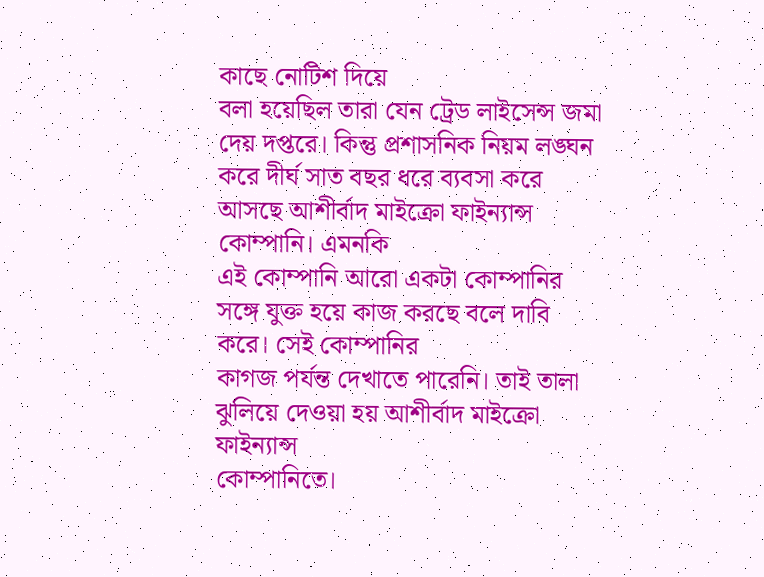কাছে নোটিশ দিয়ে
বলা হয়েছিল তারা যেন ট্রেড লাইসেন্স জমা দেয় দপ্তরে। কিন্তু প্রশাসনিক নিয়ম লঙ্ঘন
করে দীর্ঘ সাত বছর ধরে ব্যবসা করে আসছে আশীর্বাদ মাইক্রো ফাইন্যান্স কোম্পানি। এমনকি
এই কোম্পানি আরো একটা কোম্পানির সঙ্গে যুক্ত হয়ে কাজ করছে বলে দাবি করে। সেই কোম্পানির
কাগজ পর্যন্ত দেখাতে পারেনি। তাই তালা ঝুলিয়ে দেওয়া হয় আশীর্বাদ মাইক্রো ফাইন্যান্স
কোম্পানিতে।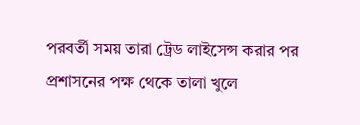পরবর্তী সময় তারা ট্রেড লাইসেন্স করার পর প্রশাসনের পক্ষ থেকে তালা খুলে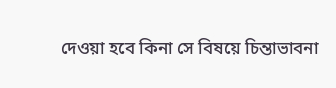দেওয়া হবে কিনা সে বিষয়ে চিন্তাভাবনা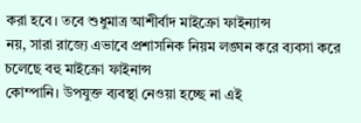করা হবে। তবে শুধুমাত্র আশীর্বাদ মাইক্রো ফাইন্যান্স
নয়, সারা রাজ্যে এভাবে প্রশাসনিক নিয়ম লঙ্ঘন করে ব্যবসা করে চলেছে বহু মাইক্রো ফাইনান্স
কোম্পানি। উপযুক্ত ব্যবস্থা নেওয়া হচ্ছে না এই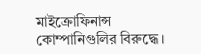মাইক্রোফিনান্স কোম্পানিগুলির বিরুদ্ধে।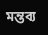মন্তব্য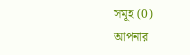সমূহ (0)
আপনার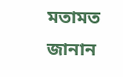মতামত জানান